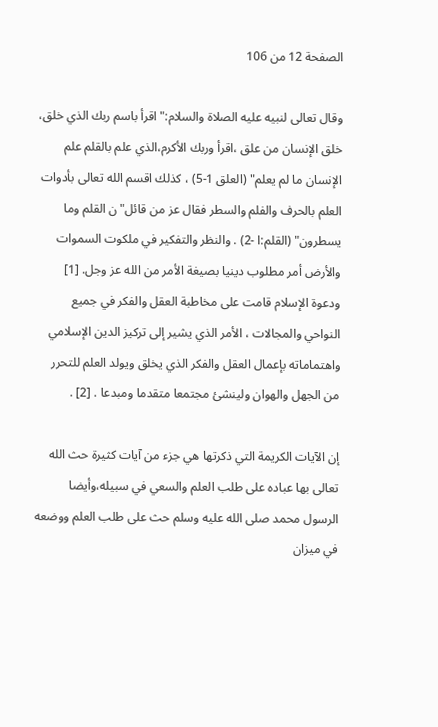الصفحة 12 من 106

وقال تعالى لنبيه عليه الصلاة والسلام:"اقرأ باسم ربك الذي خلق، خلق الإنسان من علق ،اقرأ وربك الأكرم،الذي علم بالقلم علم الإنسان ما لم يعلم" (العلق 1-5) ، كذلك اقسم الله تعالى بأدوات العلم بالحرف والفلم والسطر فقال عز من قائل"ن القلم وما يسطرون" (القلم:ا -2) . والنظر والتفكير في ملكوت السموات والأرض أمر مطلوب دينيا بصيغة الأمر من الله عز وجل. [1] ودعوة الإسلام قامت على مخاطبة العقل والفكر في جميع النواحي والمجالات ، الأمر الذي يشير إلى تركيز الدين الإسلامي واهتماماته بإعمال العقل والفكر الذي يخلق ويولد العلم للتحرر من الجهل والهوان ولينشئ مجتمعا متقدما ومبدعا . [2] .

إن الآيات الكريمة التي ذكرتها هي جزء من آيات كثيرة حث الله تعالى بها عباده على طلب العلم والسعي في سبيله،وأيضا الرسول محمد صلى الله عليه وسلم حث على طلب العلم ووضعه في ميزان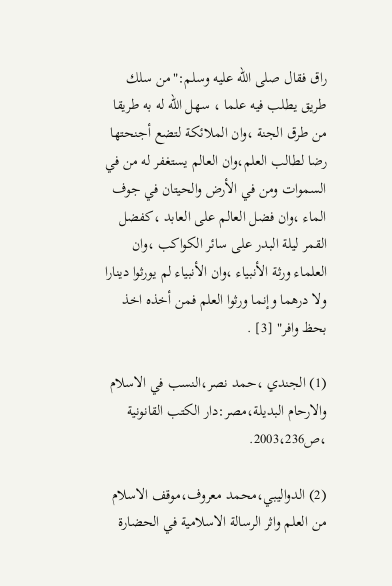راق فقال صلى الله عليه وسلم:"من سلك طريق يطلب فيه علما ، سهل الله له به طريقا من طرق الجنة ،وان الملائكة لتضع أجنحتها رضا لطالب العلم،وان العالم يستغفر له من في السموات ومن في الأرض والحيتان في جوف الماء ،وان فضل العالم على العابد ،كفضل القمر ليلة البدر على سائر الكواكب ،وان العلماء ورثة الأنبياء ،وان الأنبياء لم يورثوا دينارا ولا درهما وإنما ورثوا العلم فمن أخذه اخذ بحظ وافر" [3] .

(1) الجندي ،حمد نصر،النسب في الاسلام والارحام البديلة،مصر:دار الكتب القانونية ،ص2003،236.

(2) الدواليبي،محمد معروف،موقف الاسلام من العلم واثر الرسالة الاسلامية في الحضارة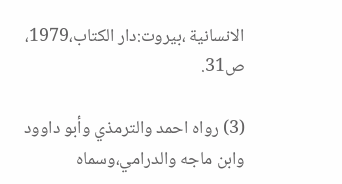الانسانية ،بيروت:دار الكتاب،1979، ص31.

(3) رواه احمد والترمذي وأبو داوود وابن ماجه والدرامي،وسماه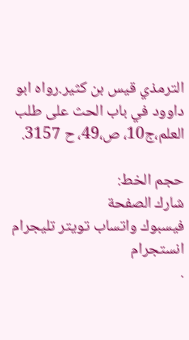الترمذي قيس بن كثير.رواه ابو داوود في باب الحث على طلب العلم،ج10، ص،49، ح 3157.

حجم الخط:
شارك الصفحة
فيسبوك واتساب تويتر تليجرام انستجرام
.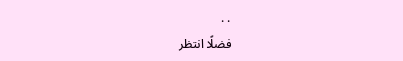. .
فضلًا انتظر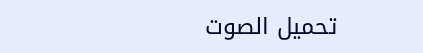تحميل الصوت